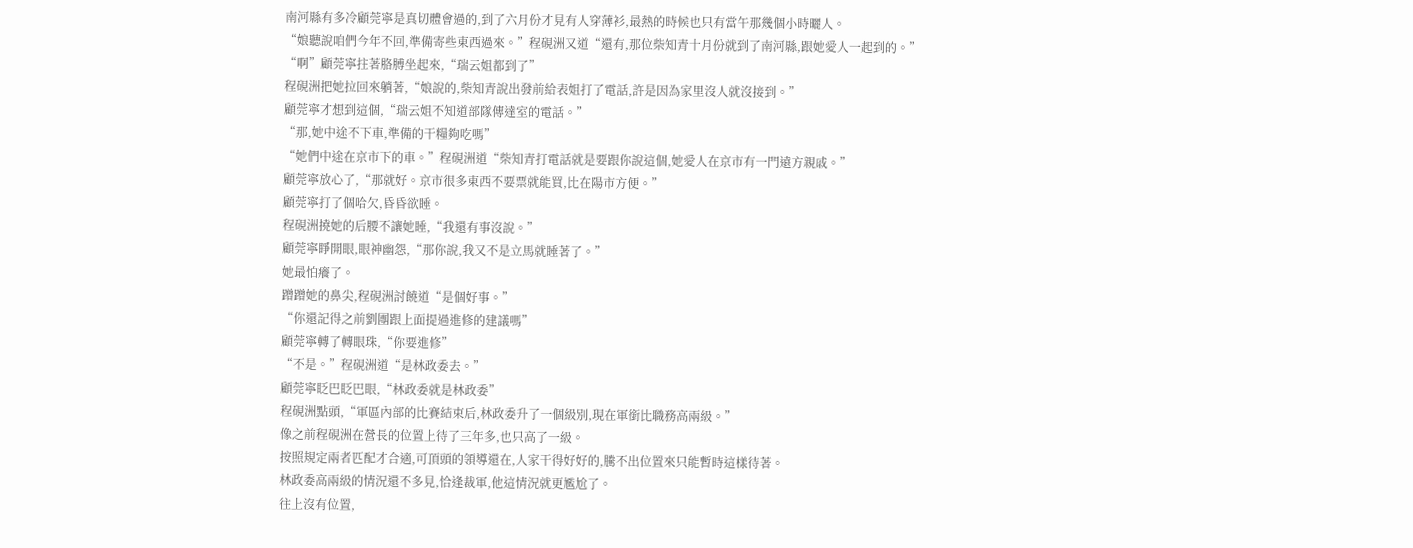南河縣有多冷顧莞寧是真切體會過的,到了六月份才見有人穿薄衫,最熱的時候也只有當午那幾個小時曬人。
“娘聽說咱們今年不回,準備寄些東西過來。”程硯洲又道“還有,那位柴知青十月份就到了南河縣,跟她愛人一起到的。”
“啊”顧莞寧拄著胳膊坐起來,“瑞云姐都到了”
程硯洲把她拉回來躺著,“娘說的,柴知青說出發前給表姐打了電話,許是因為家里沒人就沒接到。”
顧莞寧才想到這個,“瑞云姐不知道部隊傳達室的電話。”
“那,她中途不下車,準備的干糧夠吃嗎”
“她們中途在京市下的車。”程硯洲道“柴知青打電話就是要跟你說這個,她愛人在京市有一門遠方親戚。”
顧莞寧放心了,“那就好。京市很多東西不要票就能買,比在陽市方便。”
顧莞寧打了個哈欠,昏昏欲睡。
程硯洲撓她的后腰不讓她睡,“我還有事沒說。”
顧莞寧睜開眼,眼神幽怨,“那你說,我又不是立馬就睡著了。”
她最怕癢了。
蹭蹭她的鼻尖,程硯洲討饒道“是個好事。”
“你還記得之前劉團跟上面提過進修的建議嗎”
顧莞寧轉了轉眼珠,“你要進修”
“不是。”程硯洲道“是林政委去。”
顧莞寧眨巴眨巴眼,“林政委就是林政委”
程硯洲點頭,“軍區內部的比賽結束后,林政委升了一個級別,現在軍銜比職務高兩級。”
像之前程硯洲在營長的位置上待了三年多,也只高了一級。
按照規定兩者匹配才合適,可頂頭的領導還在,人家干得好好的,騰不出位置來只能暫時這樣待著。
林政委高兩級的情況還不多見,恰逢裁軍,他這情況就更尷尬了。
往上沒有位置,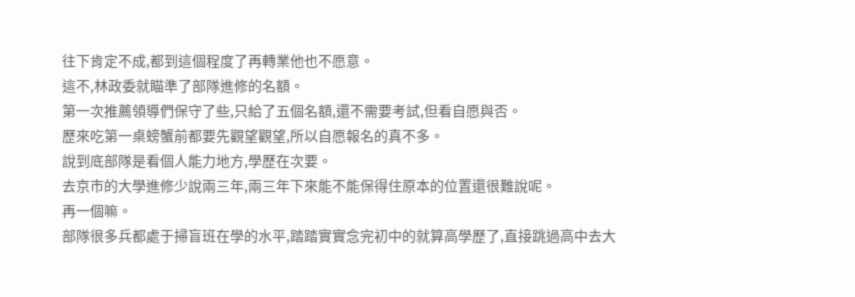往下肯定不成,都到這個程度了再轉業他也不愿意。
這不,林政委就瞄準了部隊進修的名額。
第一次推薦領導們保守了些,只給了五個名額,還不需要考試,但看自愿與否。
歷來吃第一桌螃蟹前都要先觀望觀望,所以自愿報名的真不多。
說到底部隊是看個人能力地方,學歷在次要。
去京市的大學進修少說兩三年,兩三年下來能不能保得住原本的位置還很難說呢。
再一個嘛。
部隊很多兵都處于掃盲班在學的水平,踏踏實實念完初中的就算高學歷了,直接跳過高中去大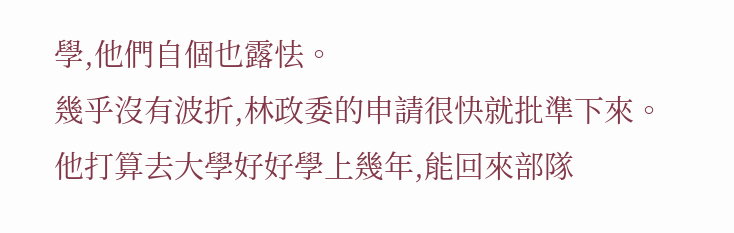學,他們自個也露怯。
幾乎沒有波折,林政委的申請很快就批準下來。
他打算去大學好好學上幾年,能回來部隊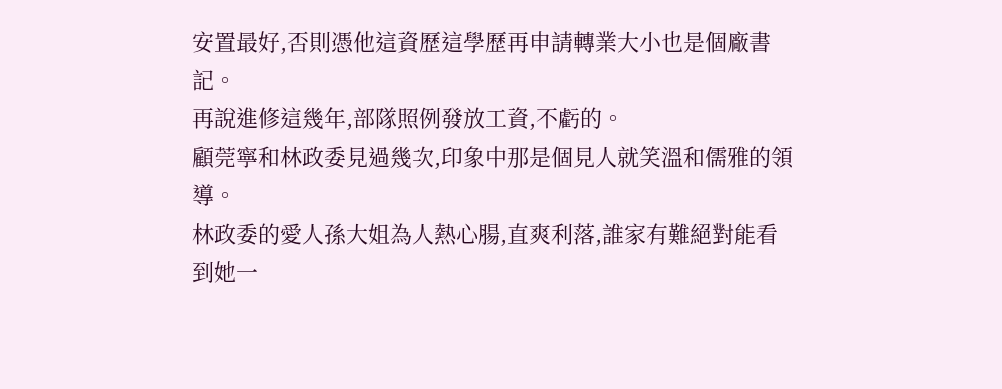安置最好,否則憑他這資歷這學歷再申請轉業大小也是個廠書記。
再說進修這幾年,部隊照例發放工資,不虧的。
顧莞寧和林政委見過幾次,印象中那是個見人就笑溫和儒雅的領導。
林政委的愛人孫大姐為人熱心腸,直爽利落,誰家有難絕對能看到她一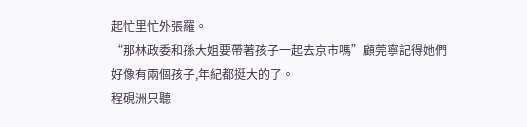起忙里忙外張羅。
“那林政委和孫大姐要帶著孩子一起去京市嗎”顧莞寧記得她們好像有兩個孩子,年紀都挺大的了。
程硯洲只聽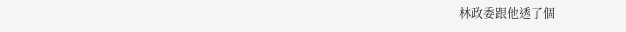林政委跟他透了個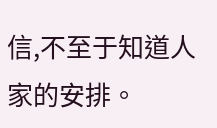信,不至于知道人家的安排。